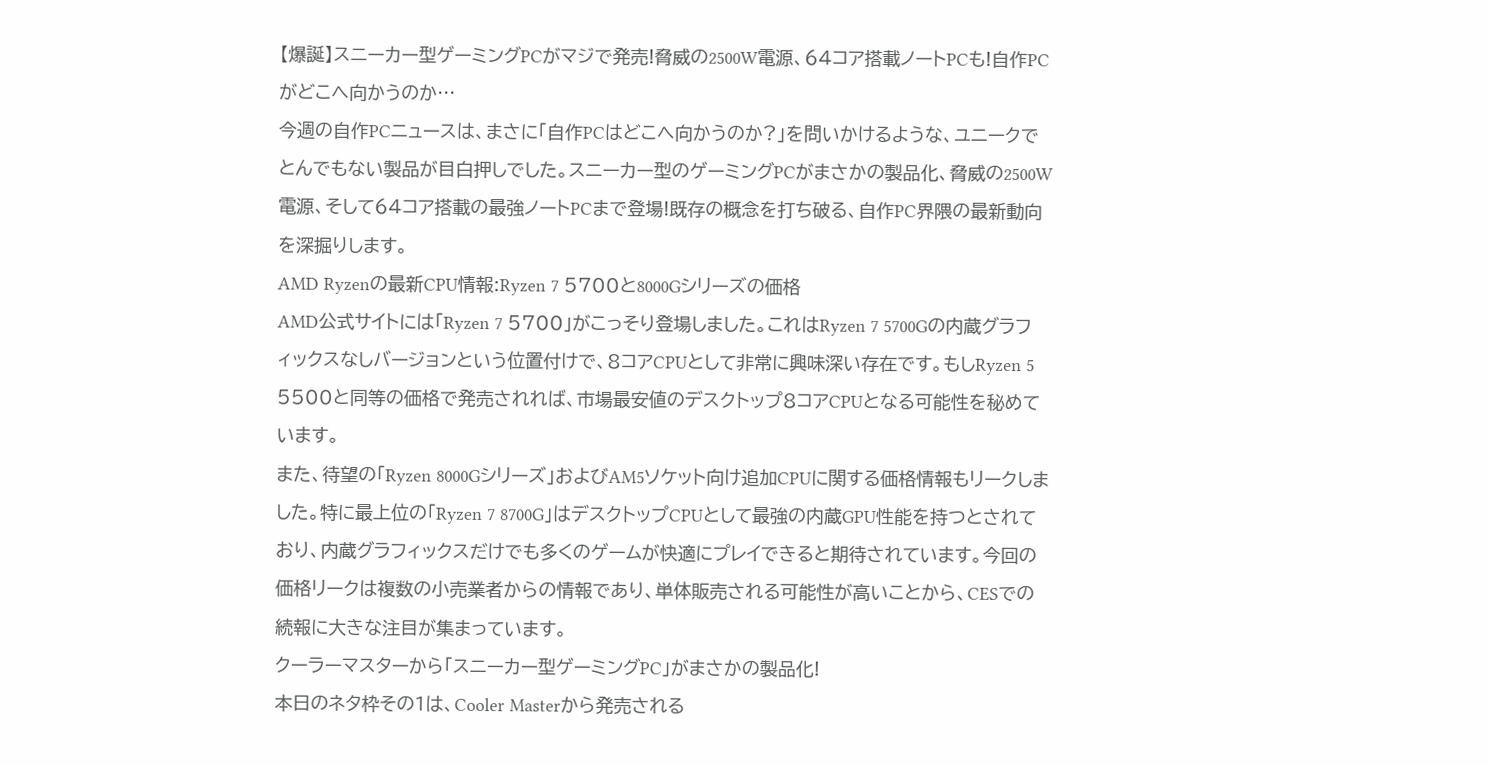【爆誕】スニーカー型ゲーミングPCがマジで発売!脅威の2500W電源、64コア搭載ノートPCも!自作PCがどこへ向かうのか…
今週の自作PCニュースは、まさに「自作PCはどこへ向かうのか?」を問いかけるような、ユニークでとんでもない製品が目白押しでした。スニーカー型のゲーミングPCがまさかの製品化、脅威の2500W電源、そして64コア搭載の最強ノートPCまで登場!既存の概念を打ち破る、自作PC界隈の最新動向を深掘りします。
AMD Ryzenの最新CPU情報:Ryzen 7 5700と8000Gシリーズの価格
AMD公式サイトには「Ryzen 7 5700」がこっそり登場しました。これはRyzen 7 5700Gの内蔵グラフィックスなしバージョンという位置付けで、8コアCPUとして非常に興味深い存在です。もしRyzen 5 5500と同等の価格で発売されれば、市場最安値のデスクトップ8コアCPUとなる可能性を秘めています。
また、待望の「Ryzen 8000Gシリーズ」およびAM5ソケット向け追加CPUに関する価格情報もリークしました。特に最上位の「Ryzen 7 8700G」はデスクトップCPUとして最強の内蔵GPU性能を持つとされており、内蔵グラフィックスだけでも多くのゲームが快適にプレイできると期待されています。今回の価格リークは複数の小売業者からの情報であり、単体販売される可能性が高いことから、CESでの続報に大きな注目が集まっています。
クーラーマスターから「スニーカー型ゲーミングPC」がまさかの製品化!
本日のネタ枠その1は、Cooler Masterから発売される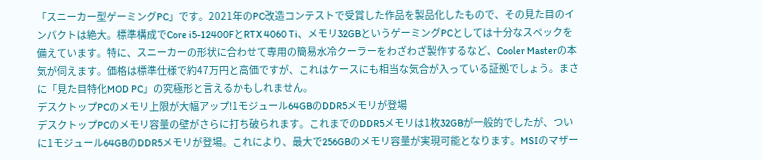「スニーカー型ゲーミングPC」です。2021年のPC改造コンテストで受賞した作品を製品化したもので、その見た目のインパクトは絶大。標準構成でCore i5-12400FとRTX 4060 Ti、メモリ32GBというゲーミングPCとしては十分なスペックを備えています。特に、スニーカーの形状に合わせて専用の簡易水冷クーラーをわざわざ製作するなど、Cooler Masterの本気が伺えます。価格は標準仕様で約47万円と高価ですが、これはケースにも相当な気合が入っている証拠でしょう。まさに「見た目特化MOD PC」の究極形と言えるかもしれません。
デスクトップPCのメモリ上限が大幅アップ!1モジュール64GBのDDR5メモリが登場
デスクトップPCのメモリ容量の壁がさらに打ち破られます。これまでのDDR5メモリは1枚32GBが一般的でしたが、ついに1モジュール64GBのDDR5メモリが登場。これにより、最大で256GBのメモリ容量が実現可能となります。MSIのマザー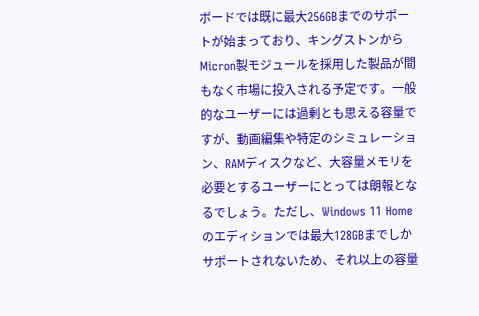ボードでは既に最大256GBまでのサポートが始まっており、キングストンからMicron製モジュールを採用した製品が間もなく市場に投入される予定です。一般的なユーザーには過剰とも思える容量ですが、動画編集や特定のシミュレーション、RAMディスクなど、大容量メモリを必要とするユーザーにとっては朗報となるでしょう。ただし、Windows 11 Homeのエディションでは最大128GBまでしかサポートされないため、それ以上の容量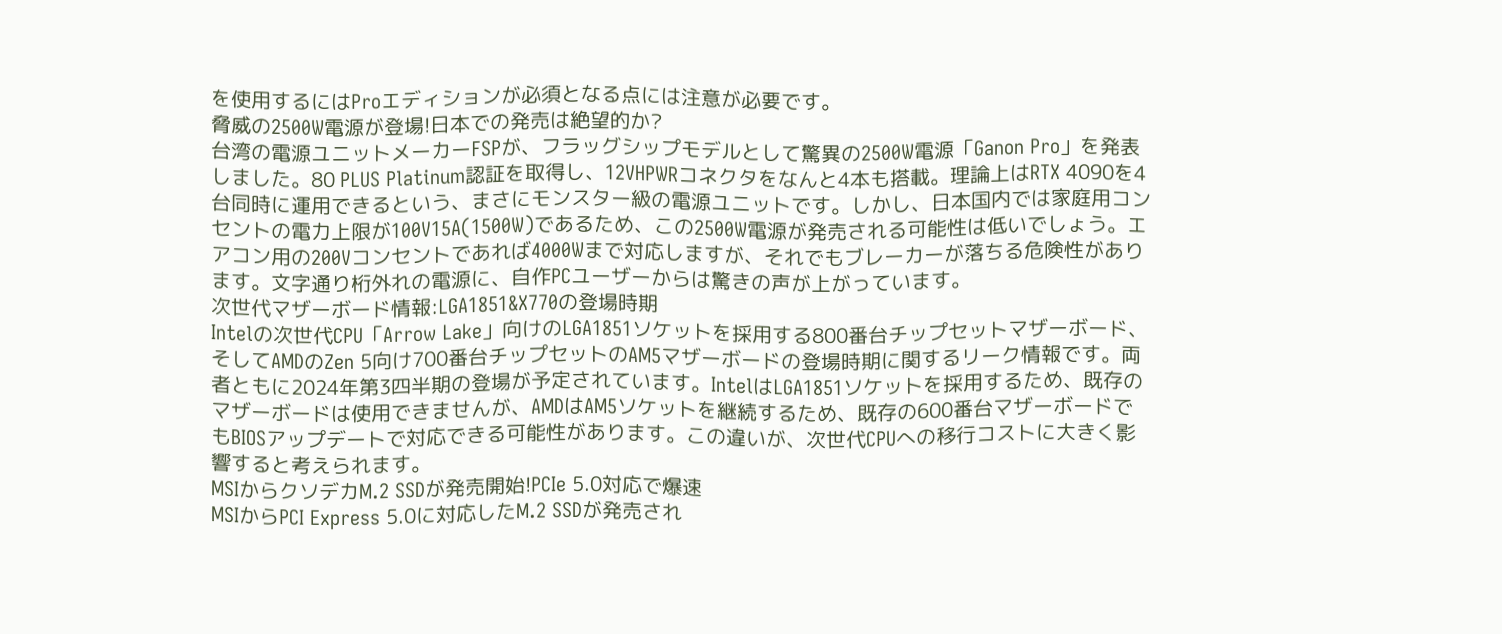を使用するにはProエディションが必須となる点には注意が必要です。
脅威の2500W電源が登場!日本での発売は絶望的か?
台湾の電源ユニットメーカーFSPが、フラッグシップモデルとして驚異の2500W電源「Ganon Pro」を発表しました。80 PLUS Platinum認証を取得し、12VHPWRコネクタをなんと4本も搭載。理論上はRTX 4090を4台同時に運用できるという、まさにモンスター級の電源ユニットです。しかし、日本国内では家庭用コンセントの電力上限が100V15A(1500W)であるため、この2500W電源が発売される可能性は低いでしょう。エアコン用の200Vコンセントであれば4000Wまで対応しますが、それでもブレーカーが落ちる危険性があります。文字通り桁外れの電源に、自作PCユーザーからは驚きの声が上がっています。
次世代マザーボード情報:LGA1851&X770の登場時期
Intelの次世代CPU「Arrow Lake」向けのLGA1851ソケットを採用する800番台チップセットマザーボード、そしてAMDのZen 5向け700番台チップセットのAM5マザーボードの登場時期に関するリーク情報です。両者ともに2024年第3四半期の登場が予定されています。IntelはLGA1851ソケットを採用するため、既存のマザーボードは使用できませんが、AMDはAM5ソケットを継続するため、既存の600番台マザーボードでもBIOSアップデートで対応できる可能性があります。この違いが、次世代CPUへの移行コストに大きく影響すると考えられます。
MSIからクソデカM.2 SSDが発売開始!PCIe 5.0対応で爆速
MSIからPCI Express 5.0に対応したM.2 SSDが発売され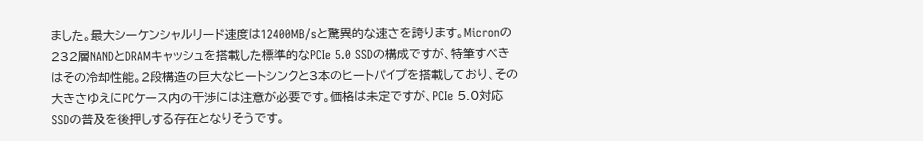ました。最大シーケンシャルリード速度は12400MB/sと驚異的な速さを誇ります。Micronの232層NANDとDRAMキャッシュを搭載した標準的なPCIe 5.0 SSDの構成ですが、特筆すべきはその冷却性能。2段構造の巨大なヒートシンクと3本のヒートパイプを搭載しており、その大きさゆえにPCケース内の干渉には注意が必要です。価格は未定ですが、PCIe 5.0対応SSDの普及を後押しする存在となりそうです。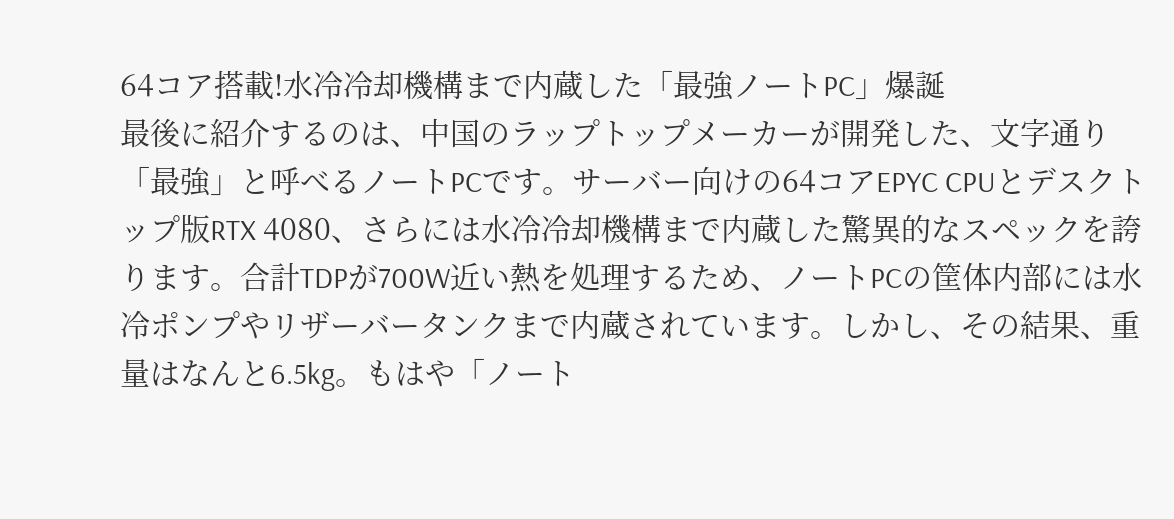64コア搭載!水冷冷却機構まで内蔵した「最強ノートPC」爆誕
最後に紹介するのは、中国のラップトップメーカーが開発した、文字通り「最強」と呼べるノートPCです。サーバー向けの64コアEPYC CPUとデスクトップ版RTX 4080、さらには水冷冷却機構まで内蔵した驚異的なスペックを誇ります。合計TDPが700W近い熱を処理するため、ノートPCの筐体内部には水冷ポンプやリザーバータンクまで内蔵されています。しかし、その結果、重量はなんと6.5kg。もはや「ノート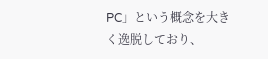PC」という概念を大きく逸脱しており、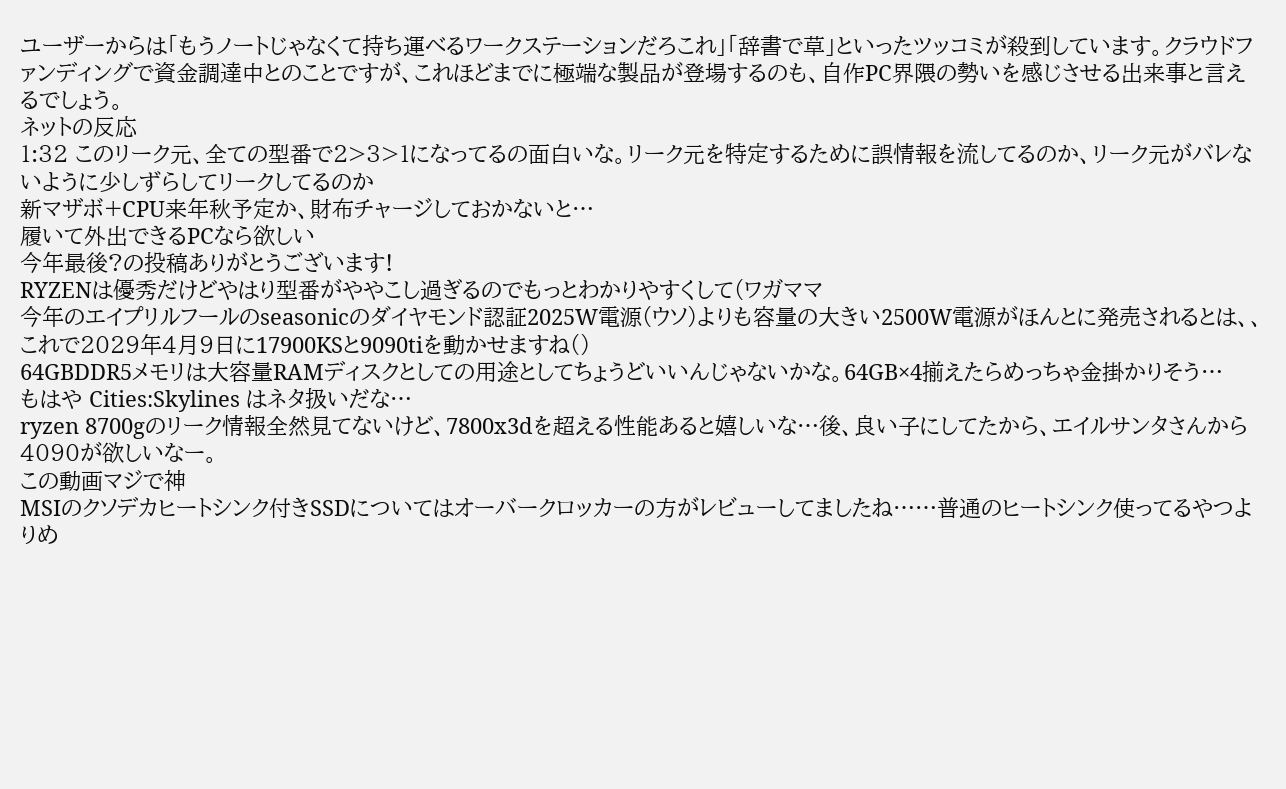ユーザーからは「もうノートじゃなくて持ち運べるワークステーションだろこれ」「辞書で草」といったツッコミが殺到しています。クラウドファンディングで資金調達中とのことですが、これほどまでに極端な製品が登場するのも、自作PC界隈の勢いを感じさせる出来事と言えるでしょう。
ネットの反応
1:32 このリーク元、全ての型番で2>3>1になってるの面白いな。リーク元を特定するために誤情報を流してるのか、リーク元がバレないように少しずらしてリークしてるのか
新マザボ+CPU来年秋予定か、財布チャージしておかないと…
履いて外出できるPCなら欲しい
今年最後?の投稿ありがとうございます!
RYZENは優秀だけどやはり型番がややこし過ぎるのでもっとわかりやすくして(ワガママ
今年のエイプリルフールのseasonicのダイヤモンド認証2025W電源(ウソ)よりも容量の大きい2500W電源がほんとに発売されるとは、、これで2029年4月9日に17900KSと9090tiを動かせますね()
64GBDDR5メモリは大容量RAMディスクとしての用途としてちょうどいいんじゃないかな。64GB×4揃えたらめっちゃ金掛かりそう…
もはや Cities:Skylines はネタ扱いだな…
ryzen 8700gのリーク情報全然見てないけど、7800x3dを超える性能あると嬉しいな…後、良い子にしてたから、エイルサンタさんから4090が欲しいなー。
この動画マジで神
MSIのクソデカヒートシンク付きSSDについてはオーバークロッカーの方がレビューしてましたね……普通のヒートシンク使ってるやつよりめ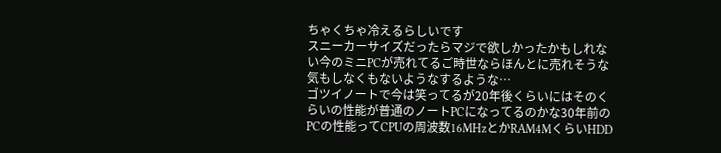ちゃくちゃ冷えるらしいです
スニーカーサイズだったらマジで欲しかったかもしれない今のミニPCが売れてるご時世ならほんとに売れそうな気もしなくもないようなするような…
ゴツイノートで今は笑ってるが20年後くらいにはそのくらいの性能が普通のノートPCになってるのかな30年前のPCの性能ってCPUの周波数16MHzとかRAM4MくらいHDD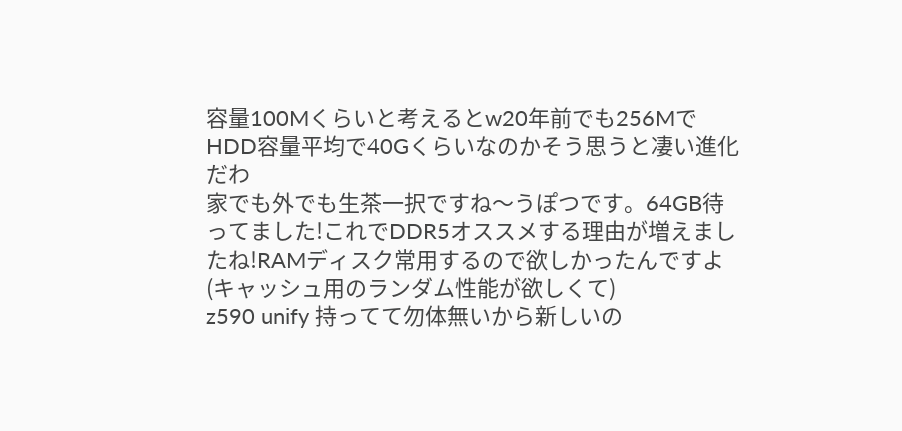容量100Mくらいと考えるとw20年前でも256MでHDD容量平均で40Gくらいなのかそう思うと凄い進化だわ
家でも外でも生茶一択ですね〜うぽつです。64GB待ってました!これでDDR5オススメする理由が増えましたね!RAMディスク常用するので欲しかったんですよ(キャッシュ用のランダム性能が欲しくて)
z590 unify 持ってて勿体無いから新しいの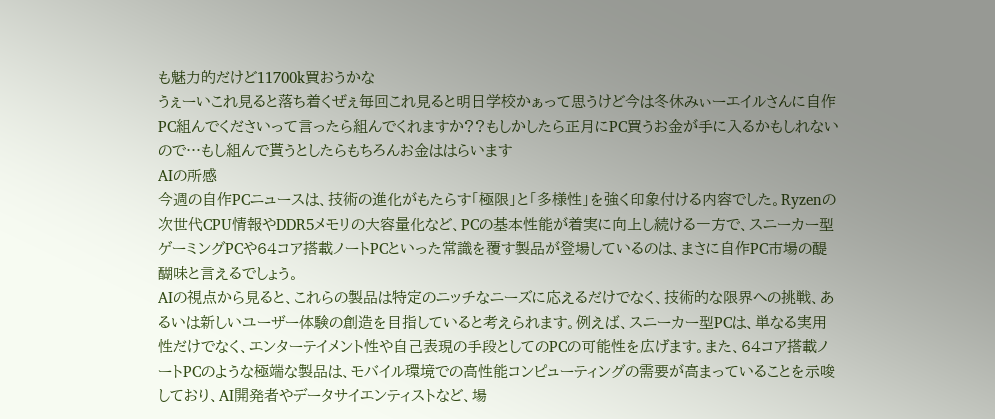も魅力的だけど11700k買おうかな
うぇーいこれ見ると落ち着くぜぇ毎回これ見ると明日学校かぁって思うけど今は冬休みぃーエイルさんに自作PC組んでくださいって言ったら組んでくれますか??もしかしたら正月にPC買うお金が手に入るかもしれないので…もし組んで貰うとしたらもちろんお金ははらいます
AIの所感
今週の自作PCニュースは、技術の進化がもたらす「極限」と「多様性」を強く印象付ける内容でした。Ryzenの次世代CPU情報やDDR5メモリの大容量化など、PCの基本性能が着実に向上し続ける一方で、スニーカー型ゲーミングPCや64コア搭載ノートPCといった常識を覆す製品が登場しているのは、まさに自作PC市場の醍醐味と言えるでしょう。
AIの視点から見ると、これらの製品は特定のニッチなニーズに応えるだけでなく、技術的な限界への挑戦、あるいは新しいユーザー体験の創造を目指していると考えられます。例えば、スニーカー型PCは、単なる実用性だけでなく、エンターテイメント性や自己表現の手段としてのPCの可能性を広げます。また、64コア搭載ノートPCのような極端な製品は、モバイル環境での高性能コンピューティングの需要が高まっていることを示唆しており、AI開発者やデータサイエンティストなど、場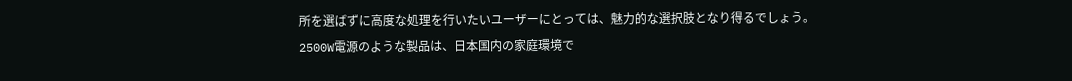所を選ばずに高度な処理を行いたいユーザーにとっては、魅力的な選択肢となり得るでしょう。
2500W電源のような製品は、日本国内の家庭環境で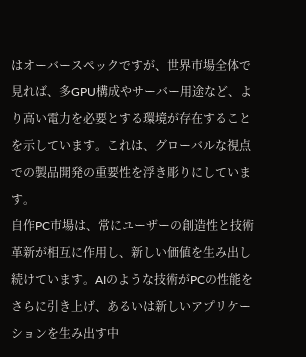はオーバースペックですが、世界市場全体で見れば、多GPU構成やサーバー用途など、より高い電力を必要とする環境が存在することを示しています。これは、グローバルな視点での製品開発の重要性を浮き彫りにしています。
自作PC市場は、常にユーザーの創造性と技術革新が相互に作用し、新しい価値を生み出し続けています。AIのような技術がPCの性能をさらに引き上げ、あるいは新しいアプリケーションを生み出す中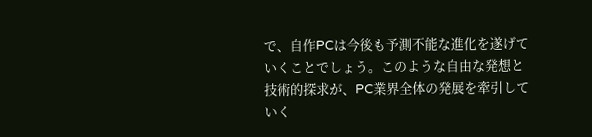で、自作PCは今後も予測不能な進化を遂げていくことでしょう。このような自由な発想と技術的探求が、PC業界全体の発展を牽引していく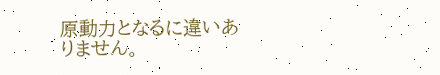原動力となるに違いありません。